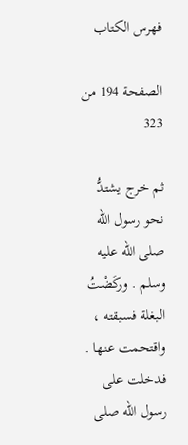فهرس الكتاب

الصفحة 194 من 323

ثم خرج يشتدُّ نحو رسول الله صلى الله عليه وسلم . وركَضْتُ البغلة فسبقته ، واقتحمت عنها . فدخلت على رسول الله صلى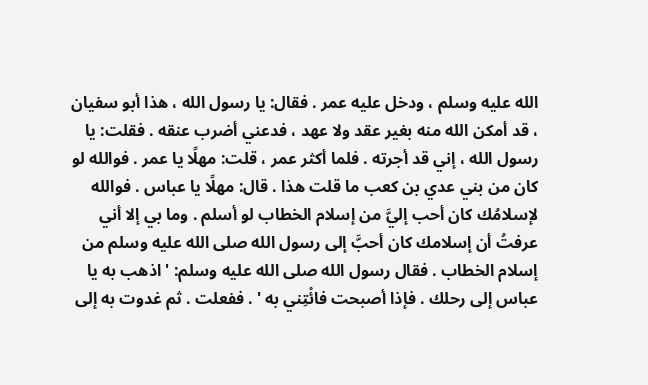الله عليه وسلم ، ودخل عليه عمر . فقال: يا رسول الله ، هذا أبو سفيان ، قد أمكن الله منه بغير عقد ولا عهد ، فدعني أضرب عنقه . فقلت: يا رسول الله ، إني قد أجرته . فلما أكثر عمر ، قلت: مهلًا يا عمر . فوالله لو كان من بني عدي بن كعب ما قلت هذا . قال: مهلًا يا عباس . فوالله لإسلامُك كان أحب إليَّ من إسلام الخطاب لو أسلم . وما بي إلا أني عرفتُ أن إسلامك كان أحبَّ إلى رسول الله صلى الله عليه وسلم من إسلام الخطاب . فقال رسول الله صلى الله عليه وسلم: ' اذهب به يا عباس إلى رحلك . فإذا أصبحت فائْتِني به ' . ففعلت . ثم غدوت به إلى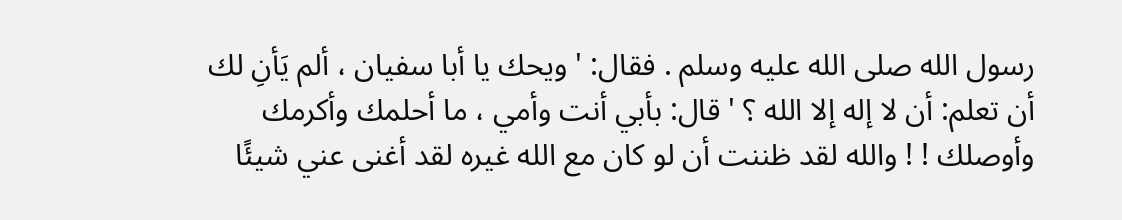رسول الله صلى الله عليه وسلم . فقال: ' ويحك يا أبا سفيان ، ألم يَأنِ لك أن تعلم: أن لا إله إلا الله ؟ ' قال: بأبي أنت وأمي ، ما أحلمك وأكرمك وأوصلك ! ! والله لقد ظننت أن لو كان مع الله غيره لقد أغنى عني شيئًا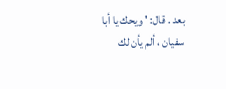بعد . قال: ' ويحك يا أبا سفيان ، ألم يأن لك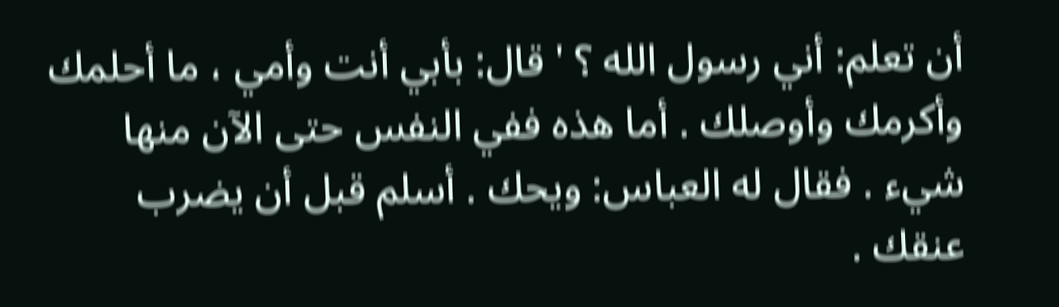أن تعلم: أني رسول الله ؟ ' قال: بأبي أنت وأمي ، ما أحلمك وأكرمك وأوصلك . أما هذه ففي النفس حتى الآن منها شيء . فقال له العباس: ويحك . أسلم قبل أن يضرب عنقك .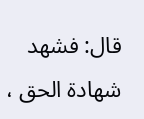قال: فشهد شهادة الحق ،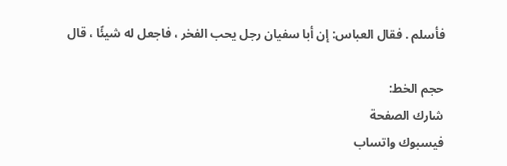فأسلم . فقال العباس: إن أبا سفيان رجل يحب الفخر ، فاجعل له شيئًا ، قال

حجم الخط:
شارك الصفحة
فيسبوك واتساب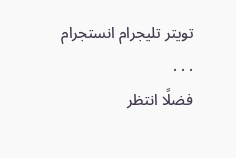تويتر تليجرام انستجرام
. . .
فضلًا انتظر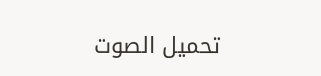تحميل الصوت